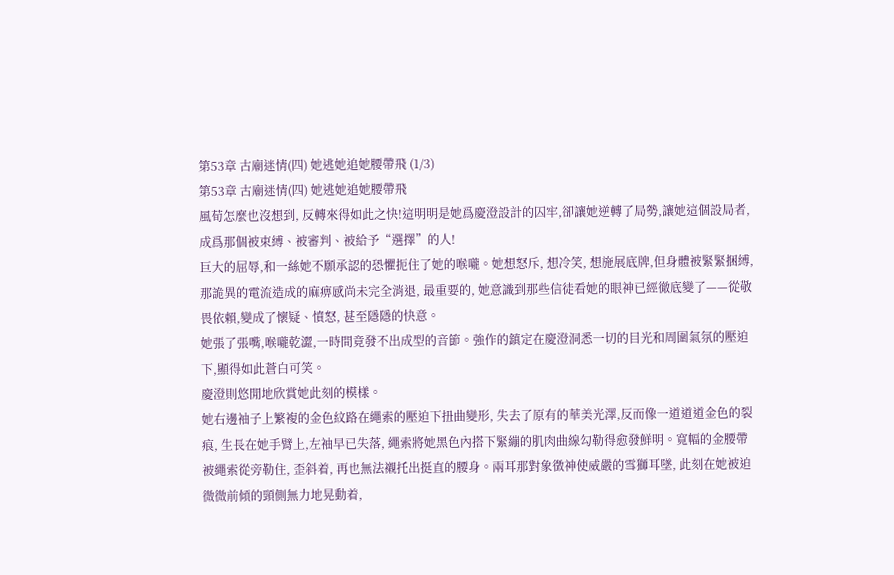第53章 古廟迷情(四) 她逃她追她腰帶飛 (1/3)
第53章 古廟迷情(四) 她逃她追她腰帶飛
風荀怎麼也沒想到, 反轉來得如此之快!這明明是她爲慶澄設計的囚牢,卻讓她逆轉了局勢,讓她這個設局者, 成爲那個被束縛、被審判、被給予“選擇”的人!
巨大的屈辱,和一絲她不願承認的恐懼扼住了她的喉嚨。她想怒斥, 想冷笑, 想施展底牌,但身體被緊緊捆縛,那詭異的電流造成的麻痹感尚未完全消退, 最重要的, 她意識到那些信徒看她的眼神已經徹底變了——從敬畏依賴,變成了懷疑、憤怒, 甚至隱隱的快意。
她張了張嘴,喉嚨乾澀,一時間竟發不出成型的音節。強作的鎮定在慶澄洞悉一切的目光和周圍氣氛的壓迫下,顯得如此蒼白可笑。
慶澄則悠閒地欣賞她此刻的模樣。
她右邊袖子上繁複的金色紋路在繩索的壓迫下扭曲變形, 失去了原有的華美光澤,反而像一道道道金色的裂痕, 生長在她手臂上,左袖早已失落, 繩索將她黑色內搭下緊繃的肌肉曲線勾勒得愈發鮮明。寬幅的金腰帶被繩索從旁勒住, 歪斜着, 再也無法襯托出挺直的腰身。兩耳那對象徵神使威嚴的雪獅耳墜, 此刻在她被迫微微前傾的頸側無力地晃動着,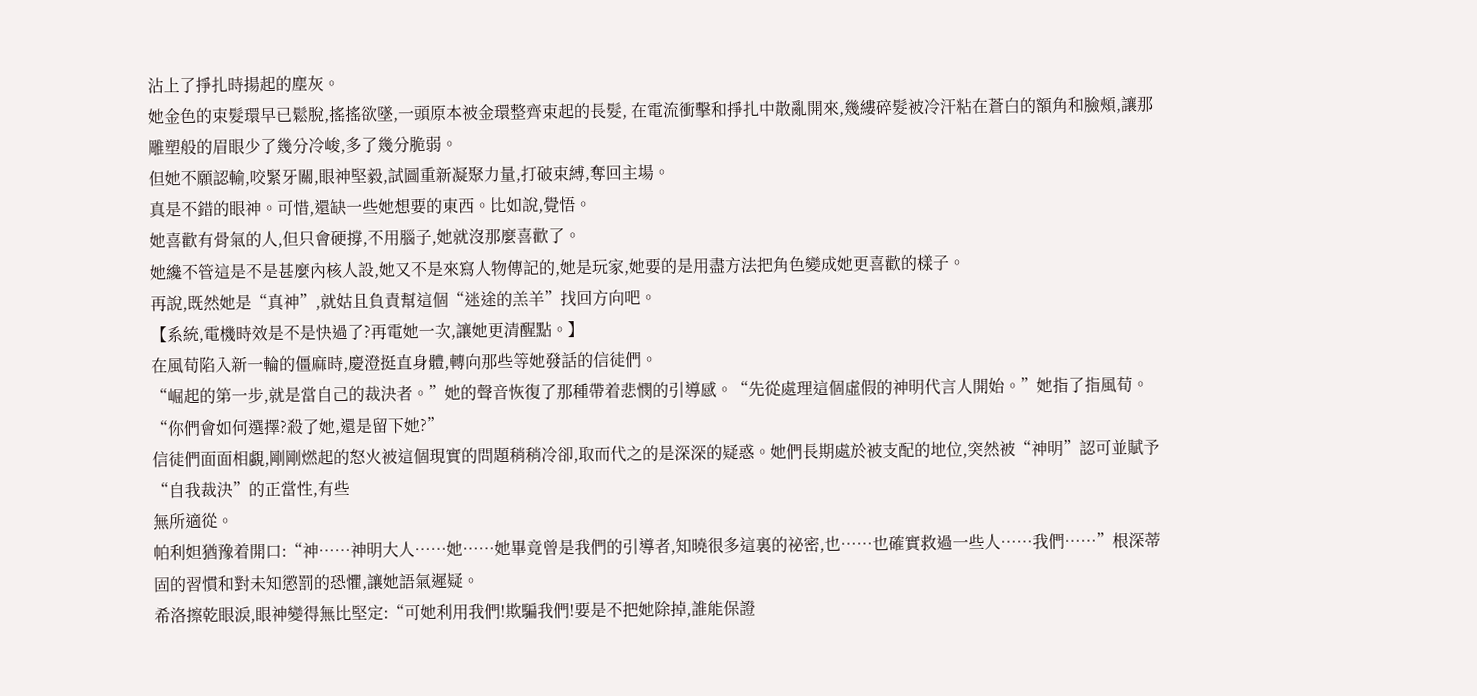沾上了掙扎時揚起的塵灰。
她金色的束髮環早已鬆脫,搖搖欲墜,一頭原本被金環整齊束起的長髮, 在電流衝擊和掙扎中散亂開來,幾縷碎髮被冷汗粘在蒼白的額角和臉頰,讓那雕塑般的眉眼少了幾分冷峻,多了幾分脆弱。
但她不願認輸,咬緊牙關,眼神堅毅,試圖重新凝聚力量,打破束縛,奪回主場。
真是不錯的眼神。可惜,還缺一些她想要的東西。比如說,覺悟。
她喜歡有骨氣的人,但只會硬撐,不用腦子,她就沒那麼喜歡了。
她纔不管這是不是甚麼內核人設,她又不是來寫人物傳記的,她是玩家,她要的是用盡方法把角色變成她更喜歡的樣子。
再說,既然她是“真神”,就姑且負責幫這個“迷途的羔羊”找回方向吧。
【系統,電機時效是不是快過了?再電她一次,讓她更清醒點。】
在風荀陷入新一輪的僵麻時,慶澄挺直身體,轉向那些等她發話的信徒們。
“崛起的第一步,就是當自己的裁決者。”她的聲音恢復了那種帶着悲憫的引導感。“先從處理這個虛假的神明代言人開始。”她指了指風荀。“你們會如何選擇?殺了她,還是留下她?”
信徒們面面相覷,剛剛燃起的怒火被這個現實的問題稍稍冷卻,取而代之的是深深的疑惑。她們長期處於被支配的地位,突然被“神明”認可並賦予“自我裁決”的正當性,有些
無所適從。
帕利妲猶豫着開口:“神……神明大人……她……她畢竟曾是我們的引導者,知曉很多這裏的祕密,也……也確實救過一些人……我們……”根深蒂固的習慣和對未知懲罰的恐懼,讓她語氣遲疑。
希洛擦乾眼淚,眼神變得無比堅定:“可她利用我們!欺騙我們!要是不把她除掉,誰能保證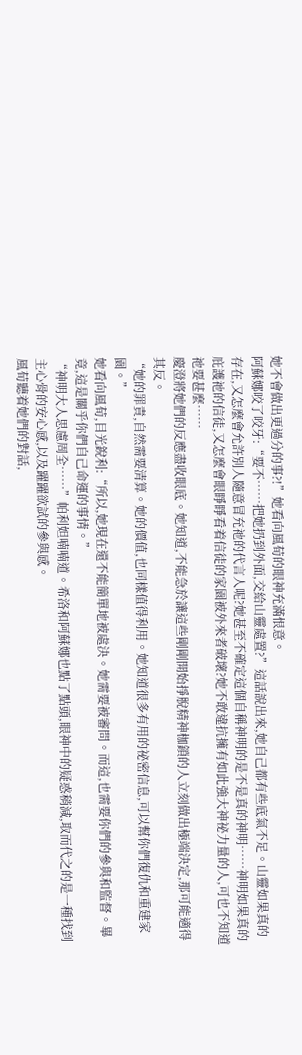她不會做出更過分的事?!”她看向風荀的眼神充滿恨意。
阿蘇娜咬了咬牙:“要不……把她扔到外面,交給山靈處置?”這話說出來,她自己都有些底氣不足。山靈如果真的存在,又怎麼會允許別人隨意冒充祂的代言人呢?她甚至不確定這個自稱神明的是不是真的神明……神明如果真的庇護祂的信徒,又怎麼會眼睜睜看着信徒的家園被外來者破壞?她不敢違抗擁有如此強大神祕力量的人,可也不知道祂要甚麼……
慶澄將她們的反應盡收眼底。她知道,不能急於讓這些剛剛開始掙脫精神枷鎖的人立刻做出極端決定,那可能適得其反。
“她的罪責,自然需要清算。她的價值,也同樣值得利用。她知道很多有用的祕密信息,可以幫你們復仇和重建家園。”
她看向風荀,目光銳利:“所以,她現在還不能簡單地被處決。她需要被審問。而這,也需要你們的參與和監督。畢竟,這是關乎你們自己命運的事情。”
“神明大人思慮周全……”帕利妲喃喃道。希洛和阿蘇娜也點了點頭,眼神中的疑惑稍減,取而代之的是一種找到主心骨的安心感,以及躍躍欲試的參與感。
風荀聽着她們的對話,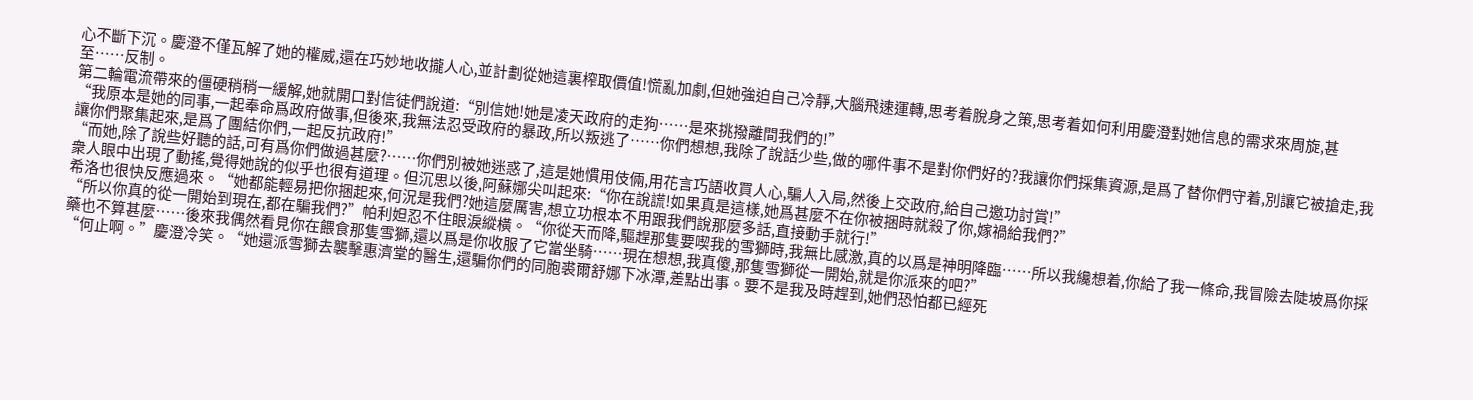心不斷下沉。慶澄不僅瓦解了她的權威,還在巧妙地收攏人心,並計劃從她這裏榨取價值!慌亂加劇,但她強迫自己冷靜,大腦飛速運轉,思考着脫身之策,思考着如何利用慶澄對她信息的需求來周旋,甚至……反制。
第二輪電流帶來的僵硬稍稍一緩解,她就開口對信徒們說道:“別信她!她是凌天政府的走狗……是來挑撥離間我們的!”
“我原本是她的同事,一起奉命爲政府做事,但後來,我無法忍受政府的暴政,所以叛逃了……你們想想,我除了說話少些,做的哪件事不是對你們好的?我讓你們採集資源,是爲了替你們守着,別讓它被搶走,我讓你們聚集起來,是爲了團結你們,一起反抗政府!”
“而她,除了說些好聽的話,可有爲你們做過甚麼?……你們別被她迷惑了,這是她慣用伎倆,用花言巧語收買人心,騙人入局,然後上交政府,給自己邀功討賞!”
衆人眼中出現了動搖,覺得她說的似乎也很有道理。但沉思以後,阿蘇娜尖叫起來:“你在說謊!如果真是這樣,她爲甚麼不在你被捆時就殺了你,嫁禍給我們?”
希洛也很快反應過來。“她都能輕易把你捆起來,何況是我們?她這麼厲害,想立功根本不用跟我們說那麼多話,直接動手就行!”
“所以你真的從一開始到現在,都在騙我們?”帕利妲忍不住眼淚縱橫。“你從天而降,驅趕那隻要喫我的雪獅時,我無比感激,真的以爲是神明降臨……所以我纔想着,你給了我一條命,我冒險去陡坡爲你採藥也不算甚麼……後來我偶然看見你在餵食那隻雪獅,還以爲是你收服了它當坐騎……現在想想,我真傻,那隻雪獅從一開始,就是你派來的吧?”
“何止啊。”慶澄冷笑。“她還派雪獅去襲擊惠濟堂的醫生,還騙你們的同胞裘爾舒娜下冰潭,差點出事。要不是我及時趕到,她們恐怕都已經死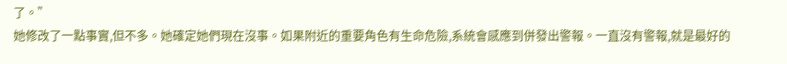了。”
她修改了一點事實,但不多。她確定她們現在沒事。如果附近的重要角色有生命危險,系統會感應到併發出警報。一直沒有警報,就是最好的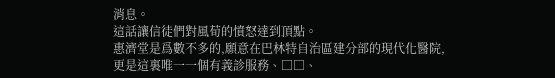消息。
這話讓信徒們對風荀的憤怒達到頂點。
惠濟堂是爲數不多的,願意在巴林特自治區建分部的現代化醫院,更是這裏唯一一個有義診服務、□□、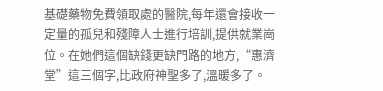基礎藥物免費領取處的醫院,每年還會接收一定量的孤兒和殘障人士進行培訓,提供就業崗位。在她們這個缺錢更缺門路的地方,“惠濟堂”這三個字,比政府神聖多了,溫暖多了。